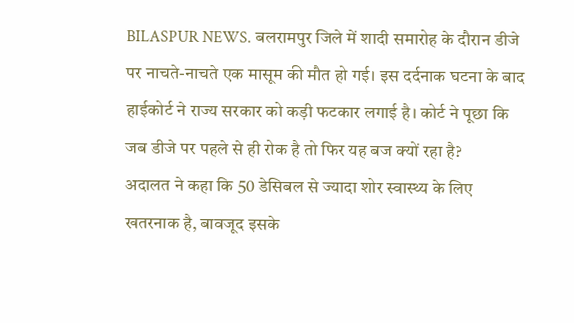BILASPUR NEWS. बलरामपुर जिले में शादी समारोह के दौरान डीजे पर नाचते-नाचते एक मासूम की मौत हो गई। इस दर्दनाक घटना के बाद हाईकोर्ट ने राज्य सरकार को कड़ी फटकार लगाई है। कोर्ट ने पूछा कि जब डीजे पर पहले से ही रोक है तो फिर यह बज क्यों रहा है?
अदालत ने कहा कि 50 डेसिबल से ज्यादा शोर स्वास्थ्य के लिए खतरनाक है, बावजूद इसके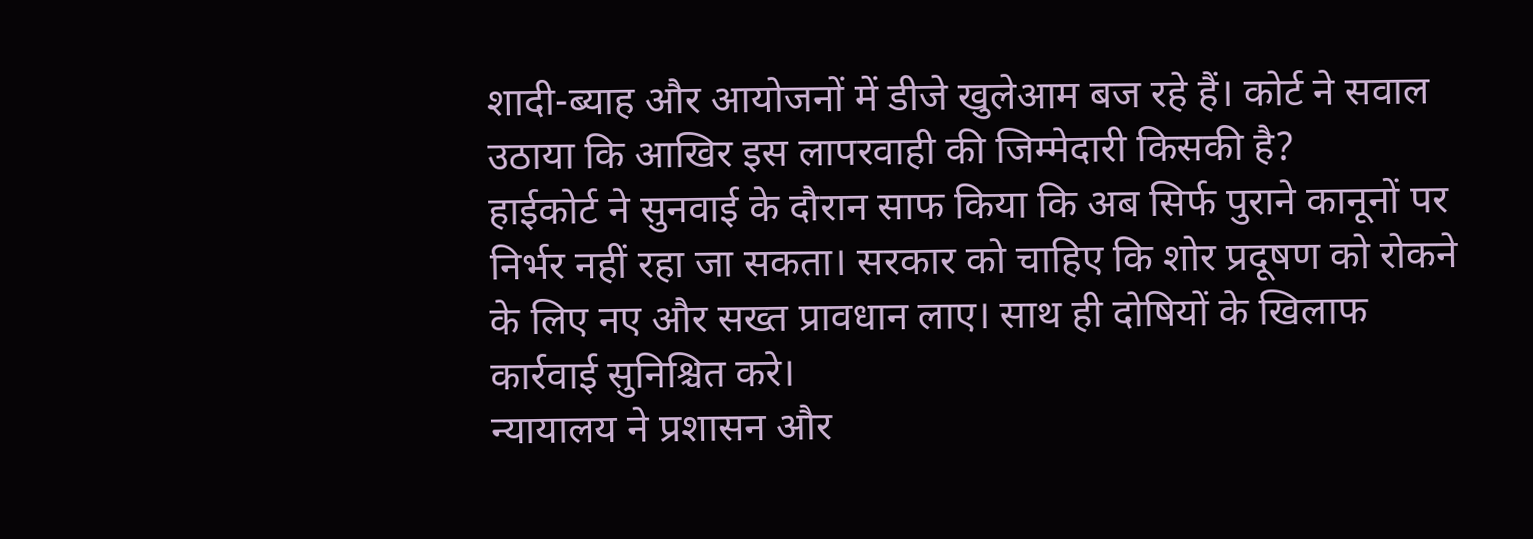शादी-ब्याह और आयोजनों में डीजे खुलेआम बज रहे हैं। कोर्ट ने सवाल उठाया कि आखिर इस लापरवाही की जिम्मेदारी किसकी है?
हाईकोर्ट ने सुनवाई के दौरान साफ किया कि अब सिर्फ पुराने कानूनों पर निर्भर नहीं रहा जा सकता। सरकार को चाहिए कि शोर प्रदूषण को रोकने के लिए नए और सख्त प्रावधान लाए। साथ ही दोषियों के खिलाफ कार्रवाई सुनिश्चित करे।
न्यायालय ने प्रशासन और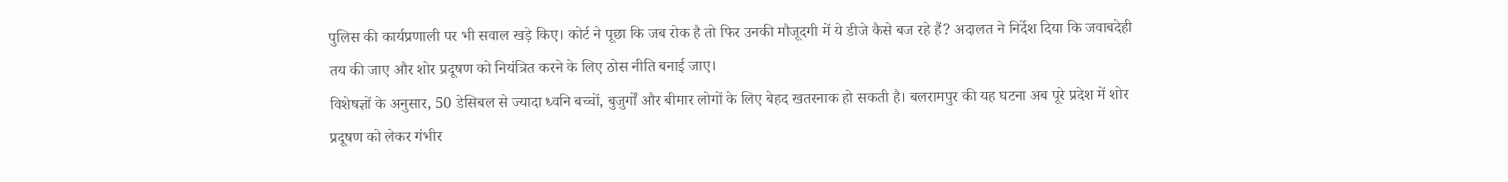पुलिस की कार्यप्रणाली पर भी सवाल खड़े किए। कोर्ट ने पूछा कि जब रोक है तो फिर उनकी मौजूदगी में ये डीजे कैसे बज रहे हैं? अदालत ने निर्देश दिया कि जवाबदेही तय की जाए और शोर प्रदूषण को नियंत्रित करने के लिए ठोस नीति बनाई जाए।
विशेषज्ञों के अनुसार, 50 डेसिबल से ज्यादा ध्वनि बच्चों, बुजुर्गों और बीमार लोगों के लिए बेहद खतरनाक हो सकती है। बलरामपुर की यह घटना अब पूरे प्रदेश में शोर प्रदूषण को लेकर गंभीर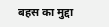बहस का मुद्दा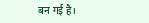बन गई है।